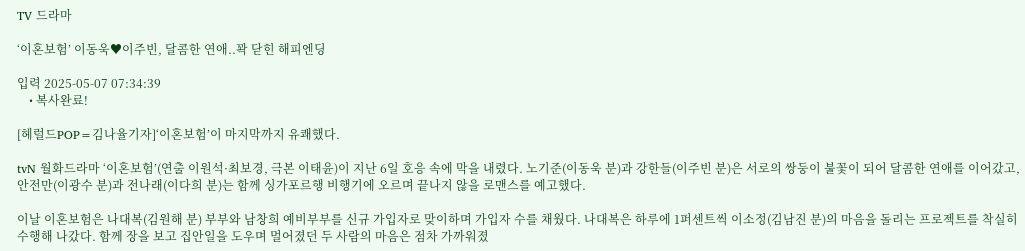TV 드라마

‘이혼보험’ 이동욱♥이주빈, 달콤한 연애..꽉 닫힌 해피엔딩

입력 2025-05-07 07:34:39
    • 복사완료!

[헤럴드POP=김나율기자]‘이혼보험’이 마지막까지 유쾌했다.

tvN 월화드라마 ‘이혼보험’(연출 이원석·최보경, 극본 이태윤)이 지난 6일 호응 속에 막을 내렸다. 노기준(이동욱 분)과 강한들(이주빈 분)은 서로의 쌍둥이 불꽃이 되어 달콤한 연애를 이어갔고, 안전만(이광수 분)과 전나래(이다희 분)는 함께 싱가포르행 비행기에 오르며 끝나지 않을 로맨스를 예고했다.

이날 이혼보험은 나대복(김원해 분) 부부와 남창희 예비부부를 신규 가입자로 맞이하며 가입자 수를 채웠다. 나대복은 하루에 1퍼센트씩 이소정(김남진 분)의 마음을 돌리는 프로젝트를 착실히 수행해 나갔다. 함께 장을 보고 집안일을 도우며 멀어졌던 두 사람의 마음은 점차 가까워졌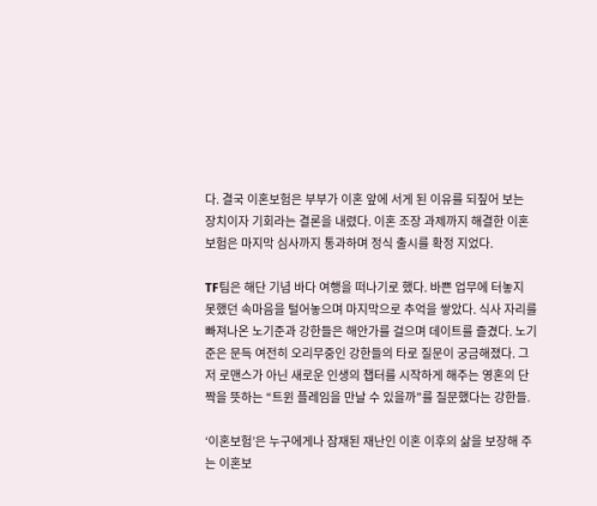다. 결국 이혼보험은 부부가 이혼 앞에 서게 된 이유를 되짚어 보는 장치이자 기회라는 결론을 내렸다. 이혼 조장 과제까지 해결한 이혼보험은 마지막 심사까지 통과하며 정식 출시를 확정 지었다.

TF팀은 해단 기념 바다 여행을 떠나기로 했다. 바쁜 업무에 터놓지 못했던 속마음을 털어놓으며 마지막으로 추억을 쌓았다. 식사 자리를 빠져나온 노기준과 강한들은 해안가를 걸으며 데이트를 즐겼다. 노기준은 문득 여전히 오리무중인 강한들의 타로 질문이 궁금해졌다. 그저 로맨스가 아닌 새로운 인생의 챕터를 시작하게 해주는 영혼의 단짝을 뜻하는 “트윈 플레임을 만날 수 있을까”를 질문했다는 강한들.

‘이혼보험’은 누구에게나 잠재된 재난인 이혼 이후의 삶을 보장해 주는 이혼보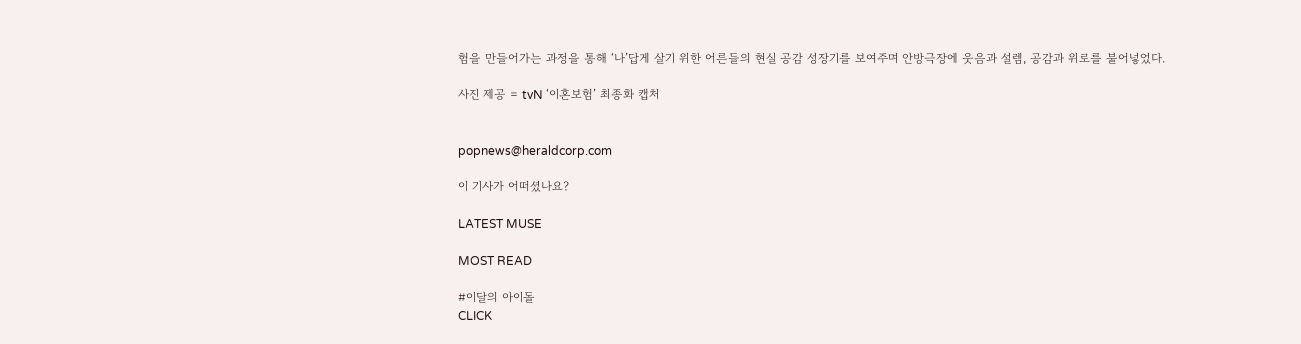험을 만들어가는 과정을 통해 ‘나’답게 살기 위한 어른들의 현실 공감 성장기를 보여주며 안방극장에 웃음과 설렘, 공감과 위로를 불어넣었다.

사진 제공 = tvN ‘이혼보험’ 최종화 캡처


popnews@heraldcorp.com

이 기사가 어떠셨나요?

LATEST MUSE

MOST READ

#이달의 아이돌
CLICK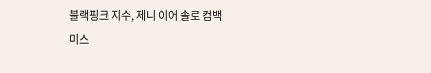블랙핑크 지수, 제니 이어 솔로 컴백
미스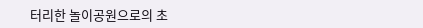터리한 놀이공원으로의 초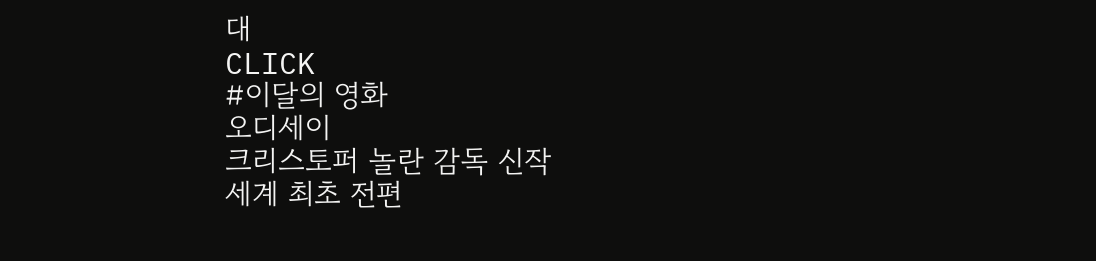대
CLICK
#이달의 영화
오디세이
크리스토퍼 놀란 감독 신작
세계 최초 전편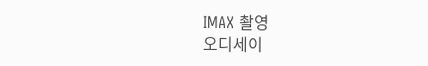IMAX 촬영
오디세이